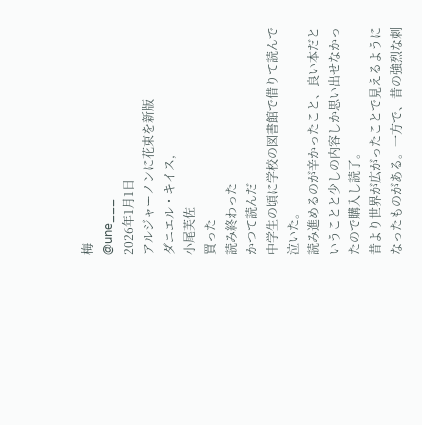梅
@une___
2026年1月1日
アルジャーノンに花束を新版
ダニエル・キイス,
小尾芙佐
買った
読み終わった
かつて読んだ
中学生の頃に学校の図書館で借りて読んで泣いた。
読み進めるのが辛かったこと、良い本だということと少しの内容しか思い出せなかったので購入し読了。
昔より世界が広がったことで見えるようになったものがある。一方で、昔の強烈な刺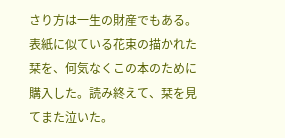さり方は一生の財産でもある。
表紙に似ている花束の描かれた栞を、何気なくこの本のために購入した。読み終えて、栞を見てまた泣いた。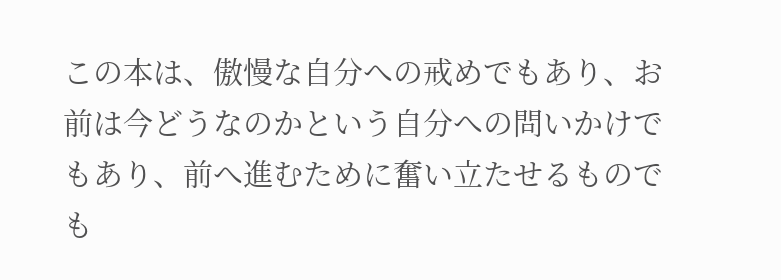この本は、傲慢な自分への戒めでもあり、お前は今どうなのかという自分への問いかけでもあり、前へ進むために奮い立たせるものでも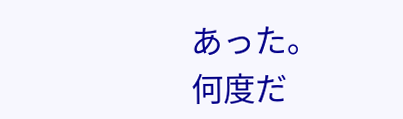あった。
何度だ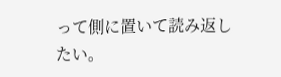って側に置いて読み返したい。